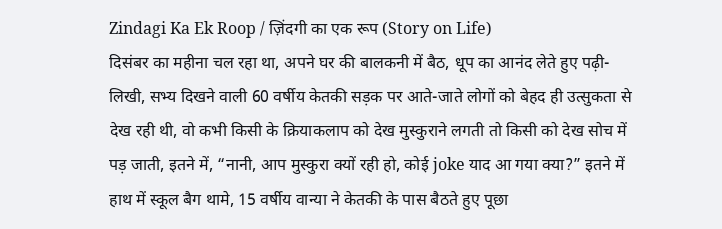Zindagi Ka Ek Roop / ज़िंदगी का एक रूप (Story on Life)
दिसंबर का महीना चल रहा था, अपने घर की बालकनी में बैठ, धूप का आनंद लेते हुए पढ़ी-लिखी, सभ्य दिखने वाली 60 वर्षीय केतकी सड़क पर आते-जाते लोगों को बेहद ही उत्सुकता से देख रही थी, वो कभी किसी के क्रियाकलाप को देख मुस्कुराने लगती तो किसी को देख सोच में पड़ जाती, इतने में, “नानी, आप मुस्कुरा क्यों रही हो, कोई joke याद आ गया क्या?” इतने में हाथ में स्कूल बैग थामे, 15 वर्षीय वान्या ने केतकी के पास बैठते हुए पूछा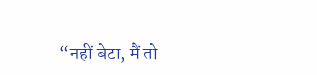“नहीं बेटा, मैं तो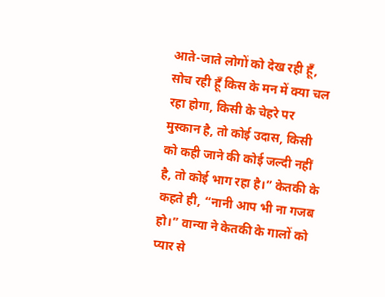आते-जाते लोगों को देख रही हूँ, सोच रही हूँ किस के मन में क्या चल रहा होगा, किसी के चेहरे पर मुस्कान है, तो कोई उदास, किसी को कही जाने की कोई जल्दी नहीं है, तो कोई भाग रहा है।” केतकी के कहते ही, “नानी आप भी ना गजब हो।” वान्या ने केतकी के गालों को प्यार से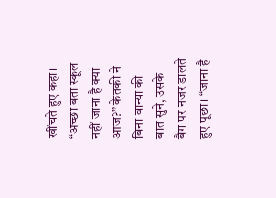खींचते हुए कहा। “अच्छा बता स्कूल नहीं जाना है क्या आज?” केतकी ने बिना वान्या की बात सुने, उसके बैग पर नजर डालते हुए पूछा। “जाना है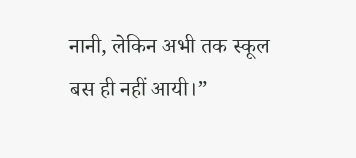नानी, लेकिन अभी तक स्कूल बस ही नहीं आयी।”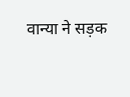वान्या ने सड़क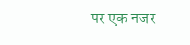पर एक नजर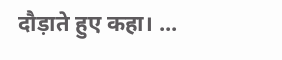दौड़ाते हुए कहा। ...